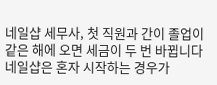네일샵 세무사, 첫 직원과 간이 졸업이 같은 해에 오면 세금이 두 번 바뀝니다
네일샵은 혼자 시작하는 경우가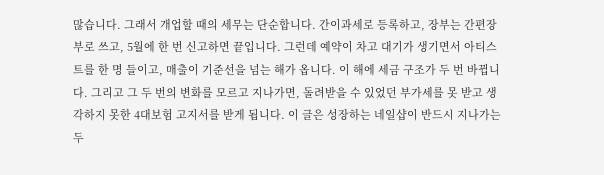많습니다. 그래서 개업할 때의 세무는 단순합니다. 간이과세로 등록하고, 장부는 간편장부로 쓰고, 5월에 한 번 신고하면 끝입니다. 그런데 예약이 차고 대기가 생기면서 아티스트를 한 명 들이고, 매출이 기준선을 넘는 해가 옵니다. 이 해에 세금 구조가 두 번 바뀝니다. 그리고 그 두 번의 변화를 모르고 지나가면, 돌려받을 수 있었던 부가세를 못 받고 생각하지 못한 4대보험 고지서를 받게 됩니다. 이 글은 성장하는 네일샵이 반드시 지나가는 두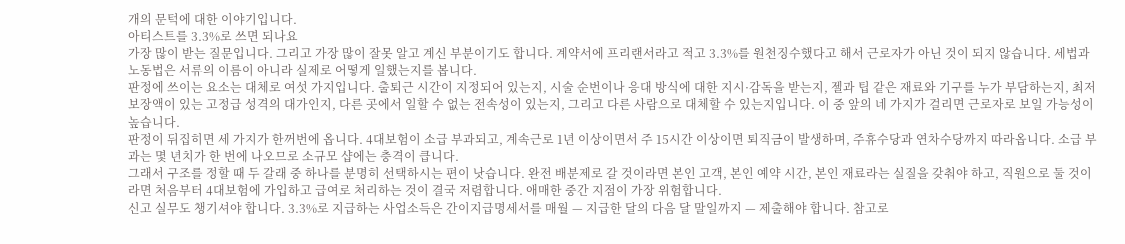개의 문턱에 대한 이야기입니다.
아티스트를 3.3%로 쓰면 되나요
가장 많이 받는 질문입니다. 그리고 가장 많이 잘못 알고 계신 부분이기도 합니다. 계약서에 프리랜서라고 적고 3.3%를 원천징수했다고 해서 근로자가 아닌 것이 되지 않습니다. 세법과 노동법은 서류의 이름이 아니라 실제로 어떻게 일했는지를 봅니다.
판정에 쓰이는 요소는 대체로 여섯 가지입니다. 출퇴근 시간이 지정되어 있는지, 시술 순번이나 응대 방식에 대한 지시·감독을 받는지, 젤과 팁 같은 재료와 기구를 누가 부담하는지, 최저 보장액이 있는 고정급 성격의 대가인지, 다른 곳에서 일할 수 없는 전속성이 있는지, 그리고 다른 사람으로 대체할 수 있는지입니다. 이 중 앞의 네 가지가 걸리면 근로자로 보일 가능성이 높습니다.
판정이 뒤집히면 세 가지가 한꺼번에 옵니다. 4대보험이 소급 부과되고, 계속근로 1년 이상이면서 주 15시간 이상이면 퇴직금이 발생하며, 주휴수당과 연차수당까지 따라옵니다. 소급 부과는 몇 년치가 한 번에 나오므로 소규모 샵에는 충격이 큽니다.
그래서 구조를 정할 때 두 갈래 중 하나를 분명히 선택하시는 편이 낫습니다. 완전 배분제로 갈 것이라면 본인 고객, 본인 예약 시간, 본인 재료라는 실질을 갖춰야 하고, 직원으로 둘 것이라면 처음부터 4대보험에 가입하고 급여로 처리하는 것이 결국 저렴합니다. 애매한 중간 지점이 가장 위험합니다.
신고 실무도 챙기셔야 합니다. 3.3%로 지급하는 사업소득은 간이지급명세서를 매월 — 지급한 달의 다음 달 말일까지 — 제출해야 합니다. 참고로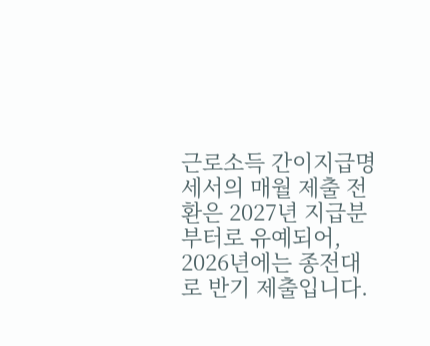근로소득 간이지급명세서의 매월 제출 전환은 2027년 지급분부터로 유예되어, 2026년에는 종전대로 반기 제출입니다.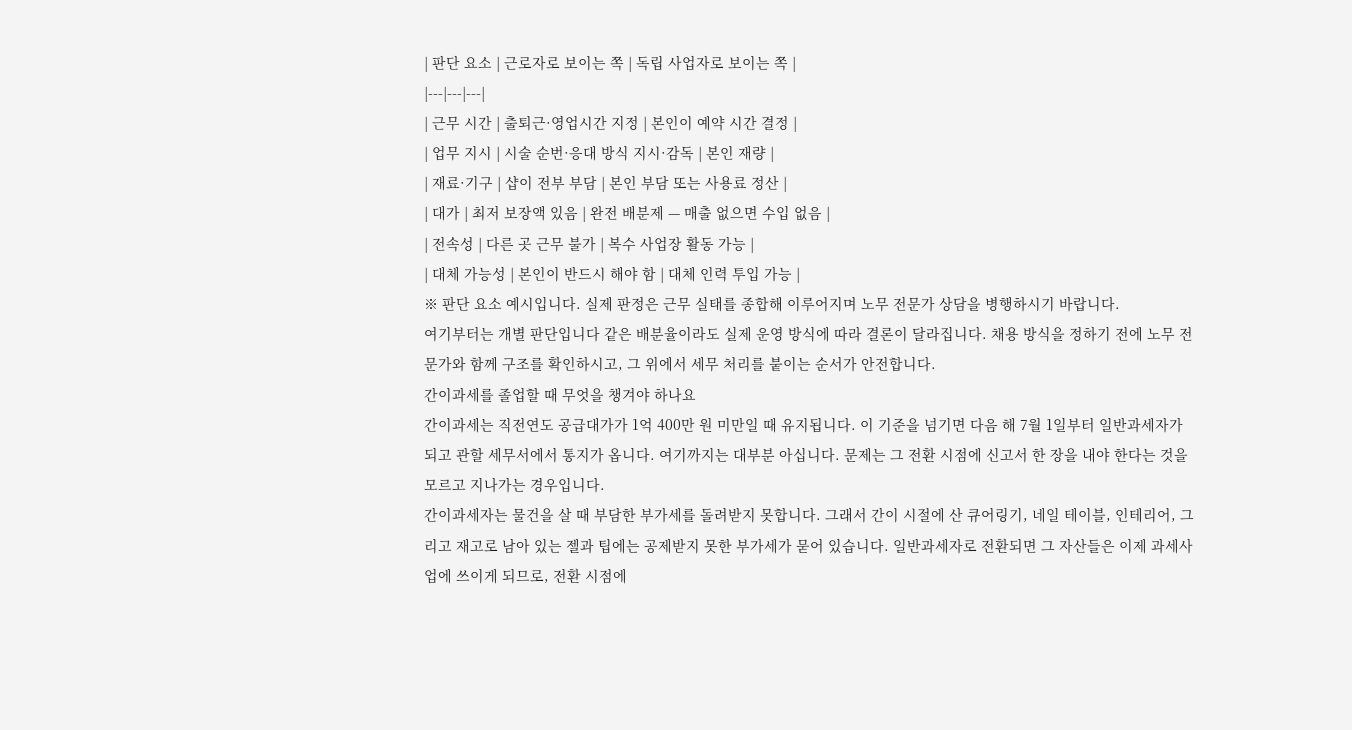| 판단 요소 | 근로자로 보이는 쪽 | 독립 사업자로 보이는 쪽 |
|---|---|---|
| 근무 시간 | 출퇴근·영업시간 지정 | 본인이 예약 시간 결정 |
| 업무 지시 | 시술 순번·응대 방식 지시·감독 | 본인 재량 |
| 재료·기구 | 샵이 전부 부담 | 본인 부담 또는 사용료 정산 |
| 대가 | 최저 보장액 있음 | 완전 배분제 — 매출 없으면 수입 없음 |
| 전속성 | 다른 곳 근무 불가 | 복수 사업장 활동 가능 |
| 대체 가능성 | 본인이 반드시 해야 함 | 대체 인력 투입 가능 |
※ 판단 요소 예시입니다. 실제 판정은 근무 실태를 종합해 이루어지며 노무 전문가 상담을 병행하시기 바랍니다.
여기부터는 개별 판단입니다 같은 배분율이라도 실제 운영 방식에 따라 결론이 달라집니다. 채용 방식을 정하기 전에 노무 전문가와 함께 구조를 확인하시고, 그 위에서 세무 처리를 붙이는 순서가 안전합니다.
간이과세를 졸업할 때 무엇을 챙겨야 하나요
간이과세는 직전연도 공급대가가 1억 400만 원 미만일 때 유지됩니다. 이 기준을 넘기면 다음 해 7월 1일부터 일반과세자가 되고 관할 세무서에서 통지가 옵니다. 여기까지는 대부분 아십니다. 문제는 그 전환 시점에 신고서 한 장을 내야 한다는 것을 모르고 지나가는 경우입니다.
간이과세자는 물건을 살 때 부담한 부가세를 돌려받지 못합니다. 그래서 간이 시절에 산 큐어링기, 네일 테이블, 인테리어, 그리고 재고로 남아 있는 젤과 팁에는 공제받지 못한 부가세가 묻어 있습니다. 일반과세자로 전환되면 그 자산들은 이제 과세사업에 쓰이게 되므로, 전환 시점에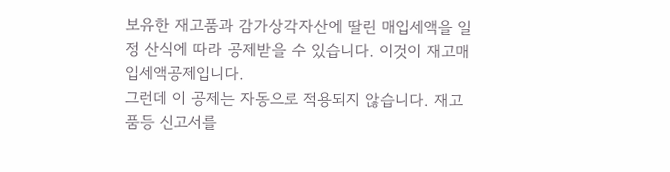보유한 재고품과 감가상각자산에 딸린 매입세액을 일정 산식에 따라 공제받을 수 있습니다. 이것이 재고매입세액공제입니다.
그런데 이 공제는 자동으로 적용되지 않습니다. 재고품등 신고서를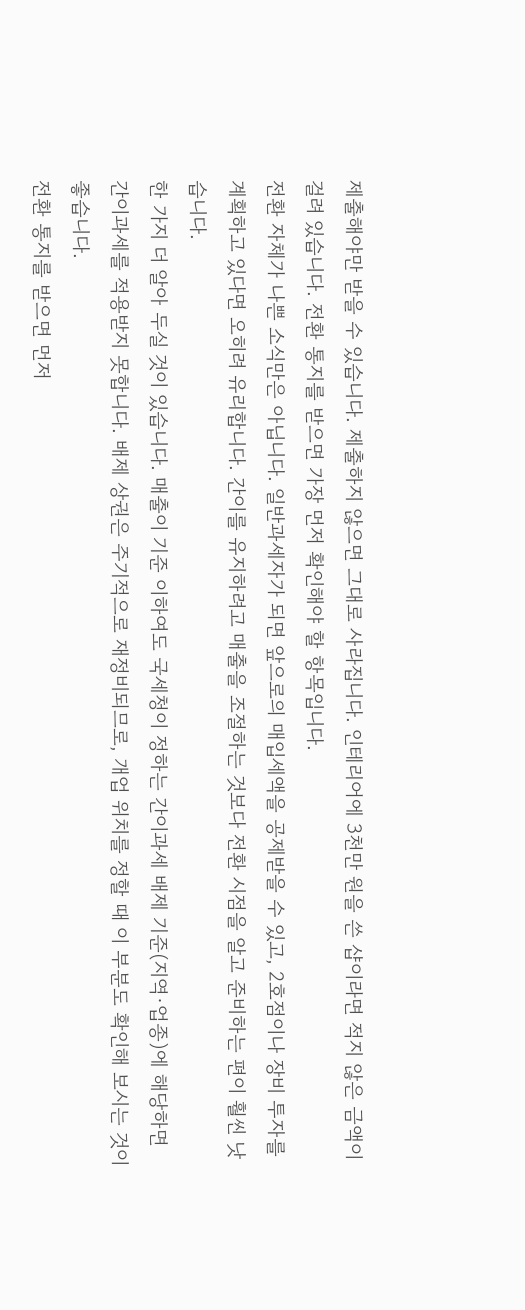제출해야만 받을 수 있습니다. 제출하지 않으면 그대로 사라집니다. 인테리어에 3천만 원을 쓴 샵이라면 적지 않은 금액이 걸려 있습니다. 전환 통지를 받으면 가장 먼저 확인해야 할 항목입니다.
전환 자체가 나쁜 소식만은 아닙니다. 일반과세자가 되면 앞으로의 매입세액을 공제받을 수 있고, 2호점이나 장비 투자를 계획하고 있다면 오히려 유리합니다. 간이를 유지하려고 매출을 조절하는 것보다 전환 시점을 알고 준비하는 편이 훨씬 낫습니다.
한 가지 더 알아 두실 것이 있습니다. 매출이 기준 이하여도 국세청이 정하는 간이과세 배제 기준(지역·업종)에 해당하면 간이과세를 적용받지 못합니다. 배제 상권은 주기적으로 재정비되므로, 개업 위치를 정할 때 이 부분도 확인해 보시는 것이 좋습니다.
전환 통지를 받으면 먼저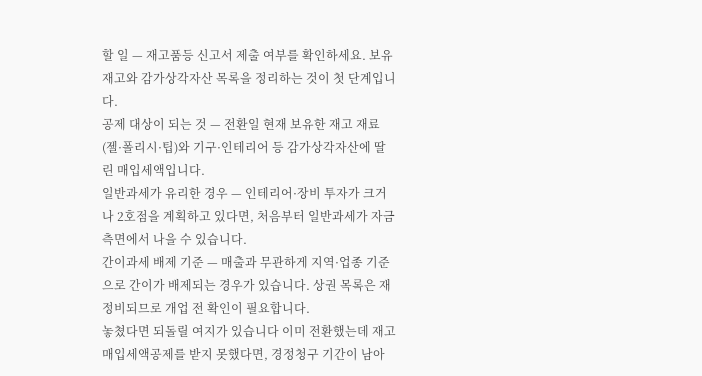할 일 — 재고품등 신고서 제출 여부를 확인하세요. 보유 재고와 감가상각자산 목록을 정리하는 것이 첫 단계입니다.
공제 대상이 되는 것 — 전환일 현재 보유한 재고 재료(젤·폴리시·팁)와 기구·인테리어 등 감가상각자산에 딸린 매입세액입니다.
일반과세가 유리한 경우 — 인테리어·장비 투자가 크거나 2호점을 계획하고 있다면, 처음부터 일반과세가 자금 측면에서 나을 수 있습니다.
간이과세 배제 기준 — 매출과 무관하게 지역·업종 기준으로 간이가 배제되는 경우가 있습니다. 상권 목록은 재정비되므로 개업 전 확인이 필요합니다.
놓쳤다면 되돌릴 여지가 있습니다 이미 전환했는데 재고매입세액공제를 받지 못했다면, 경정청구 기간이 남아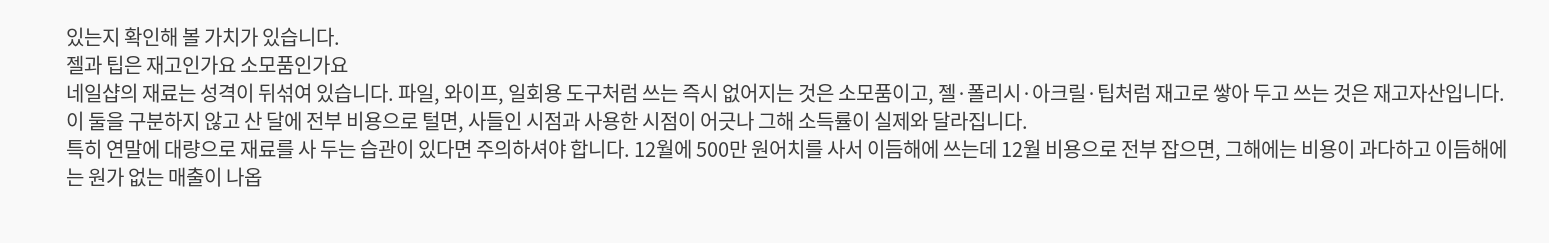있는지 확인해 볼 가치가 있습니다.
젤과 팁은 재고인가요 소모품인가요
네일샵의 재료는 성격이 뒤섞여 있습니다. 파일, 와이프, 일회용 도구처럼 쓰는 즉시 없어지는 것은 소모품이고, 젤·폴리시·아크릴·팁처럼 재고로 쌓아 두고 쓰는 것은 재고자산입니다. 이 둘을 구분하지 않고 산 달에 전부 비용으로 털면, 사들인 시점과 사용한 시점이 어긋나 그해 소득률이 실제와 달라집니다.
특히 연말에 대량으로 재료를 사 두는 습관이 있다면 주의하셔야 합니다. 12월에 500만 원어치를 사서 이듬해에 쓰는데 12월 비용으로 전부 잡으면, 그해에는 비용이 과다하고 이듬해에는 원가 없는 매출이 나옵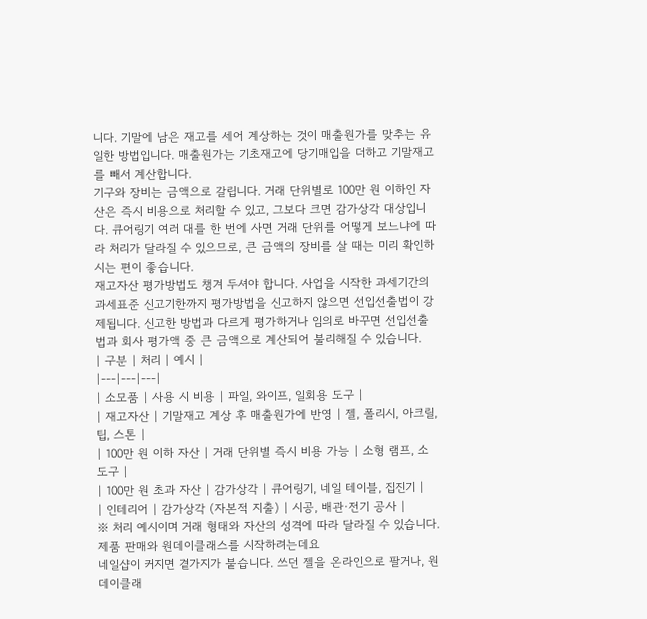니다. 기말에 남은 재고를 세어 계상하는 것이 매출원가를 맞추는 유일한 방법입니다. 매출원가는 기초재고에 당기매입을 더하고 기말재고를 빼서 계산합니다.
기구와 장비는 금액으로 갈립니다. 거래 단위별로 100만 원 이하인 자산은 즉시 비용으로 처리할 수 있고, 그보다 크면 감가상각 대상입니다. 큐어링기 여러 대를 한 번에 사면 거래 단위를 어떻게 보느냐에 따라 처리가 달라질 수 있으므로, 큰 금액의 장비를 살 때는 미리 확인하시는 편이 좋습니다.
재고자산 평가방법도 챙겨 두셔야 합니다. 사업을 시작한 과세기간의 과세표준 신고기한까지 평가방법을 신고하지 않으면 선입선출법이 강제됩니다. 신고한 방법과 다르게 평가하거나 임의로 바꾸면 선입선출법과 회사 평가액 중 큰 금액으로 계산되어 불리해질 수 있습니다.
| 구분 | 처리 | 예시 |
|---|---|---|
| 소모품 | 사용 시 비용 | 파일, 와이프, 일회용 도구 |
| 재고자산 | 기말재고 계상 후 매출원가에 반영 | 젤, 폴리시, 아크릴, 팁, 스톤 |
| 100만 원 이하 자산 | 거래 단위별 즉시 비용 가능 | 소형 램프, 소도구 |
| 100만 원 초과 자산 | 감가상각 | 큐어링기, 네일 테이블, 집진기 |
| 인테리어 | 감가상각 (자본적 지출) | 시공, 배관·전기 공사 |
※ 처리 예시이며 거래 형태와 자산의 성격에 따라 달라질 수 있습니다.
제품 판매와 원데이클래스를 시작하려는데요
네일샵이 커지면 곁가지가 붙습니다. 쓰던 젤을 온라인으로 팔거나, 원데이클래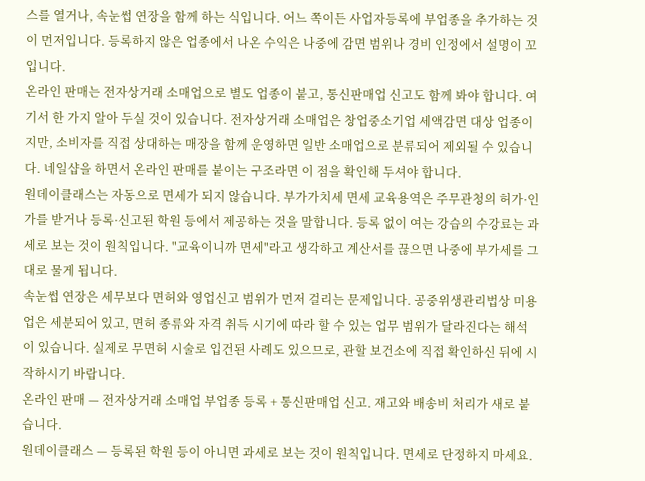스를 열거나, 속눈썹 연장을 함께 하는 식입니다. 어느 쪽이든 사업자등록에 부업종을 추가하는 것이 먼저입니다. 등록하지 않은 업종에서 나온 수익은 나중에 감면 범위나 경비 인정에서 설명이 꼬입니다.
온라인 판매는 전자상거래 소매업으로 별도 업종이 붙고, 통신판매업 신고도 함께 봐야 합니다. 여기서 한 가지 알아 두실 것이 있습니다. 전자상거래 소매업은 창업중소기업 세액감면 대상 업종이지만, 소비자를 직접 상대하는 매장을 함께 운영하면 일반 소매업으로 분류되어 제외될 수 있습니다. 네일샵을 하면서 온라인 판매를 붙이는 구조라면 이 점을 확인해 두셔야 합니다.
원데이클래스는 자동으로 면세가 되지 않습니다. 부가가치세 면세 교육용역은 주무관청의 허가·인가를 받거나 등록·신고된 학원 등에서 제공하는 것을 말합니다. 등록 없이 여는 강습의 수강료는 과세로 보는 것이 원칙입니다. "교육이니까 면세"라고 생각하고 계산서를 끊으면 나중에 부가세를 그대로 물게 됩니다.
속눈썹 연장은 세무보다 면허와 영업신고 범위가 먼저 걸리는 문제입니다. 공중위생관리법상 미용업은 세분되어 있고, 면허 종류와 자격 취득 시기에 따라 할 수 있는 업무 범위가 달라진다는 해석이 있습니다. 실제로 무면허 시술로 입건된 사례도 있으므로, 관할 보건소에 직접 확인하신 뒤에 시작하시기 바랍니다.
온라인 판매 — 전자상거래 소매업 부업종 등록 + 통신판매업 신고. 재고와 배송비 처리가 새로 붙습니다.
원데이클래스 — 등록된 학원 등이 아니면 과세로 보는 것이 원칙입니다. 면세로 단정하지 마세요.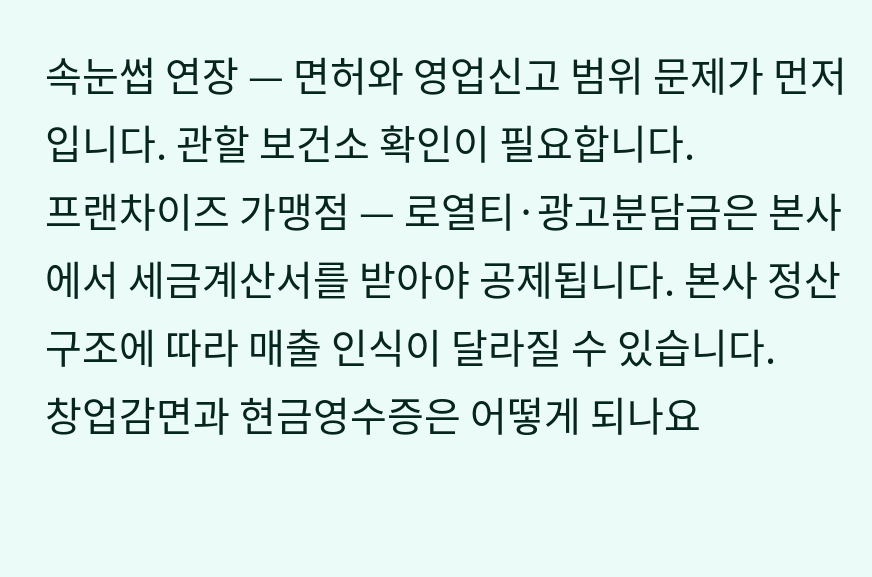속눈썹 연장 — 면허와 영업신고 범위 문제가 먼저입니다. 관할 보건소 확인이 필요합니다.
프랜차이즈 가맹점 — 로열티·광고분담금은 본사에서 세금계산서를 받아야 공제됩니다. 본사 정산 구조에 따라 매출 인식이 달라질 수 있습니다.
창업감면과 현금영수증은 어떻게 되나요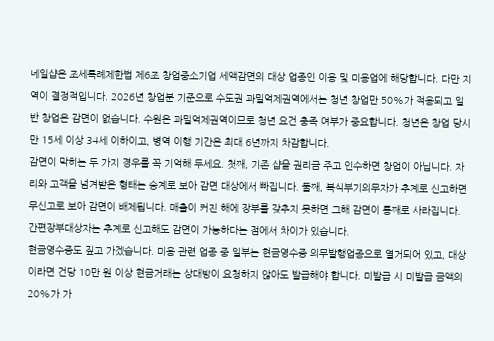네일샵은 조세특례제한법 제6조 창업중소기업 세액감면의 대상 업종인 이용 및 미용업에 해당합니다. 다만 지역이 결정적입니다. 2026년 창업분 기준으로 수도권 과밀억제권역에서는 청년 창업만 50%가 적용되고 일반 창업은 감면이 없습니다. 수원은 과밀억제권역이므로 청년 요건 충족 여부가 중요합니다. 청년은 창업 당시 만 15세 이상 34세 이하이고, 병역 이행 기간은 최대 6년까지 차감합니다.
감면이 막히는 두 가지 경우를 꼭 기억해 두세요. 첫째, 기존 샵을 권리금 주고 인수하면 창업이 아닙니다. 자리와 고객을 넘겨받은 형태는 승계로 보아 감면 대상에서 빠집니다. 둘째, 복식부기의무자가 추계로 신고하면 무신고로 보아 감면이 배제됩니다. 매출이 커진 해에 장부를 갖추지 못하면 그해 감면이 통째로 사라집니다. 간편장부대상자는 추계로 신고해도 감면이 가능하다는 점에서 차이가 있습니다.
현금영수증도 짚고 가겠습니다. 미용 관련 업종 중 일부는 현금영수증 의무발행업종으로 열거되어 있고, 대상이라면 건당 10만 원 이상 현금거래는 상대방이 요청하지 않아도 발급해야 합니다. 미발급 시 미발급 금액의 20%가 가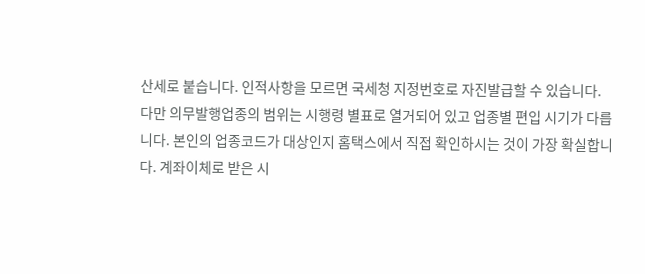산세로 붙습니다. 인적사항을 모르면 국세청 지정번호로 자진발급할 수 있습니다.
다만 의무발행업종의 범위는 시행령 별표로 열거되어 있고 업종별 편입 시기가 다릅니다. 본인의 업종코드가 대상인지 홈택스에서 직접 확인하시는 것이 가장 확실합니다. 계좌이체로 받은 시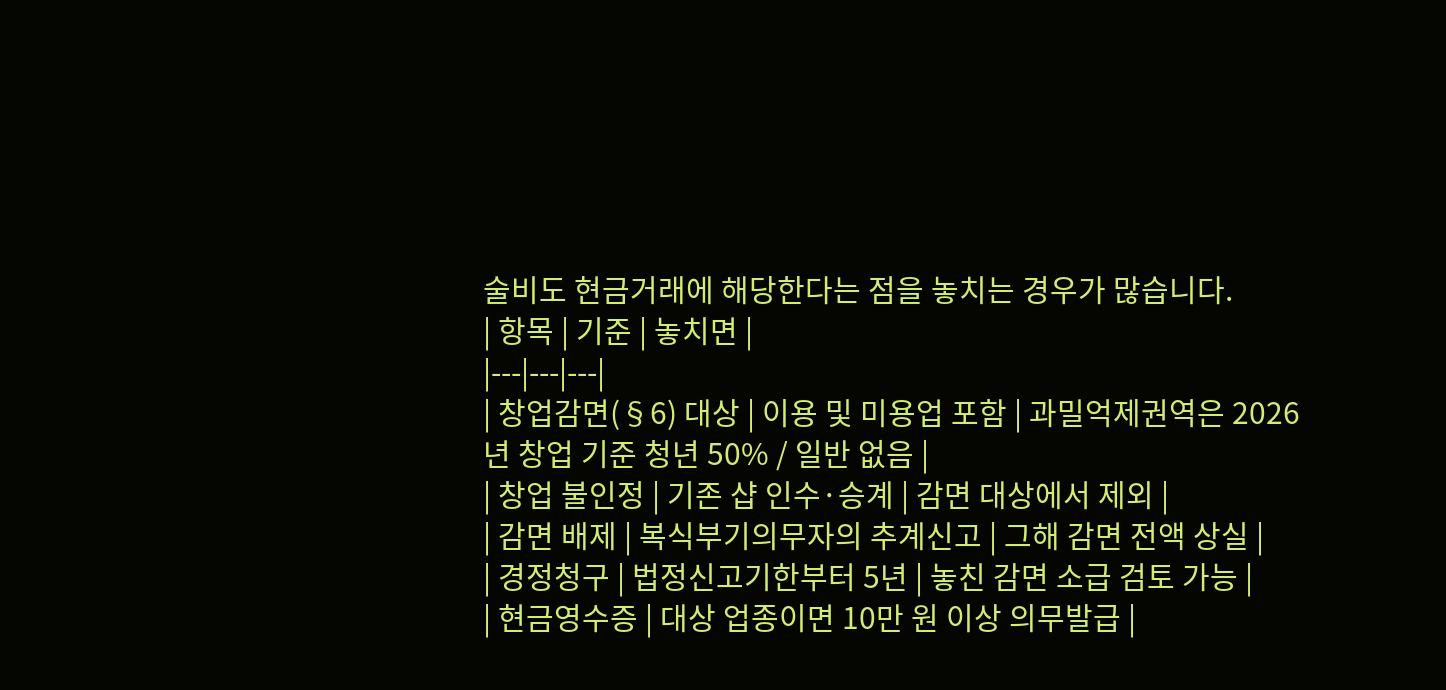술비도 현금거래에 해당한다는 점을 놓치는 경우가 많습니다.
| 항목 | 기준 | 놓치면 |
|---|---|---|
| 창업감면(§6) 대상 | 이용 및 미용업 포함 | 과밀억제권역은 2026년 창업 기준 청년 50% / 일반 없음 |
| 창업 불인정 | 기존 샵 인수·승계 | 감면 대상에서 제외 |
| 감면 배제 | 복식부기의무자의 추계신고 | 그해 감면 전액 상실 |
| 경정청구 | 법정신고기한부터 5년 | 놓친 감면 소급 검토 가능 |
| 현금영수증 | 대상 업종이면 10만 원 이상 의무발급 |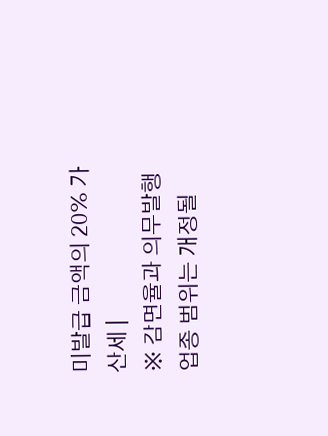미발급 금액의 20% 가산세 |
※ 감면율과 의무발행업종 범위는 개정될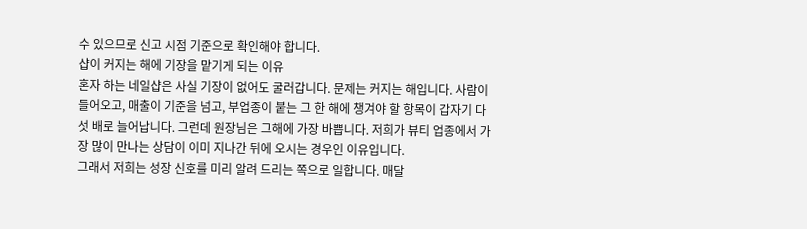수 있으므로 신고 시점 기준으로 확인해야 합니다.
샵이 커지는 해에 기장을 맡기게 되는 이유
혼자 하는 네일샵은 사실 기장이 없어도 굴러갑니다. 문제는 커지는 해입니다. 사람이 들어오고, 매출이 기준을 넘고, 부업종이 붙는 그 한 해에 챙겨야 할 항목이 갑자기 다섯 배로 늘어납니다. 그런데 원장님은 그해에 가장 바쁩니다. 저희가 뷰티 업종에서 가장 많이 만나는 상담이 이미 지나간 뒤에 오시는 경우인 이유입니다.
그래서 저희는 성장 신호를 미리 알려 드리는 쪽으로 일합니다. 매달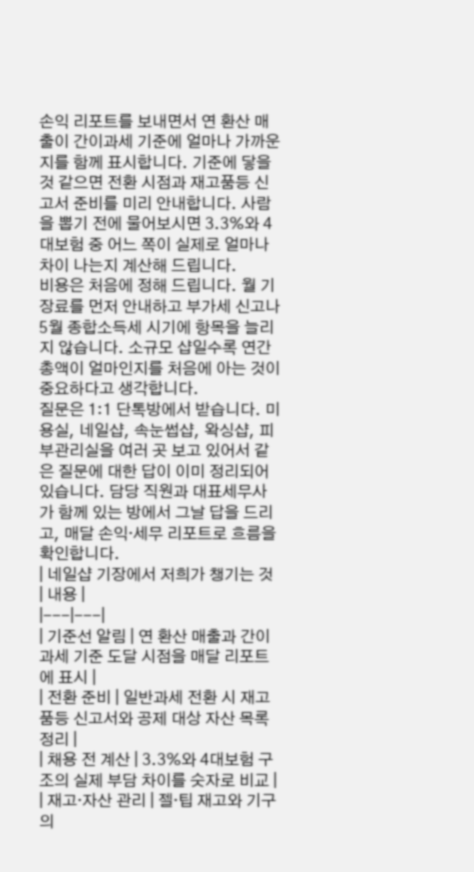손익 리포트를 보내면서 연 환산 매출이 간이과세 기준에 얼마나 가까운지를 함께 표시합니다. 기준에 닿을 것 같으면 전환 시점과 재고품등 신고서 준비를 미리 안내합니다. 사람을 뽑기 전에 물어보시면 3.3%와 4대보험 중 어느 쪽이 실제로 얼마나 차이 나는지 계산해 드립니다.
비용은 처음에 정해 드립니다. 월 기장료를 먼저 안내하고 부가세 신고나 5월 종합소득세 시기에 항목을 늘리지 않습니다. 소규모 샵일수록 연간 총액이 얼마인지를 처음에 아는 것이 중요하다고 생각합니다.
질문은 1:1 단톡방에서 받습니다. 미용실, 네일샵, 속눈썹샵, 왁싱샵, 피부관리실을 여러 곳 보고 있어서 같은 질문에 대한 답이 이미 정리되어 있습니다. 담당 직원과 대표세무사가 함께 있는 방에서 그날 답을 드리고, 매달 손익·세무 리포트로 흐름을 확인합니다.
| 네일샵 기장에서 저희가 챙기는 것 | 내용 |
|---|---|
| 기준선 알림 | 연 환산 매출과 간이과세 기준 도달 시점을 매달 리포트에 표시 |
| 전환 준비 | 일반과세 전환 시 재고품등 신고서와 공제 대상 자산 목록 정리 |
| 채용 전 계산 | 3.3%와 4대보험 구조의 실제 부담 차이를 숫자로 비교 |
| 재고·자산 관리 | 젤·팁 재고와 기구의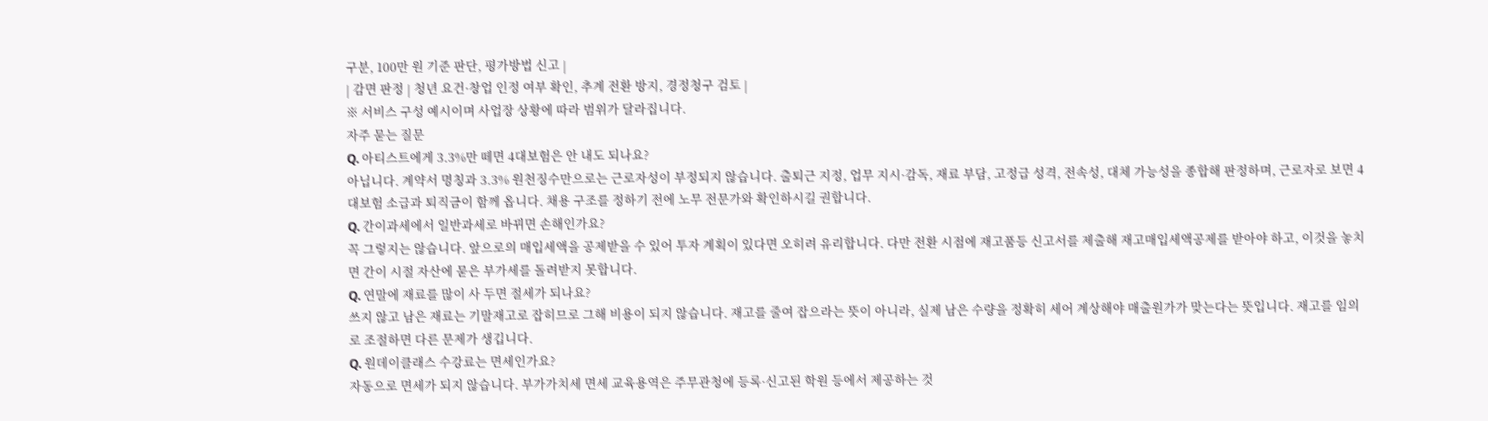구분, 100만 원 기준 판단, 평가방법 신고 |
| 감면 판정 | 청년 요건·창업 인정 여부 확인, 추계 전환 방지, 경정청구 검토 |
※ 서비스 구성 예시이며 사업장 상황에 따라 범위가 달라집니다.
자주 묻는 질문
Q. 아티스트에게 3.3%만 떼면 4대보험은 안 내도 되나요?
아닙니다. 계약서 명칭과 3.3% 원천징수만으로는 근로자성이 부정되지 않습니다. 출퇴근 지정, 업무 지시·감독, 재료 부담, 고정급 성격, 전속성, 대체 가능성을 종합해 판정하며, 근로자로 보면 4대보험 소급과 퇴직금이 함께 옵니다. 채용 구조를 정하기 전에 노무 전문가와 확인하시길 권합니다.
Q. 간이과세에서 일반과세로 바뀌면 손해인가요?
꼭 그렇지는 않습니다. 앞으로의 매입세액을 공제받을 수 있어 투자 계획이 있다면 오히려 유리합니다. 다만 전환 시점에 재고품등 신고서를 제출해 재고매입세액공제를 받아야 하고, 이것을 놓치면 간이 시절 자산에 묻은 부가세를 돌려받지 못합니다.
Q. 연말에 재료를 많이 사 두면 절세가 되나요?
쓰지 않고 남은 재료는 기말재고로 잡히므로 그해 비용이 되지 않습니다. 재고를 줄여 잡으라는 뜻이 아니라, 실제 남은 수량을 정확히 세어 계상해야 매출원가가 맞는다는 뜻입니다. 재고를 임의로 조절하면 다른 문제가 생깁니다.
Q. 원데이클래스 수강료는 면세인가요?
자동으로 면세가 되지 않습니다. 부가가치세 면세 교육용역은 주무관청에 등록·신고된 학원 등에서 제공하는 것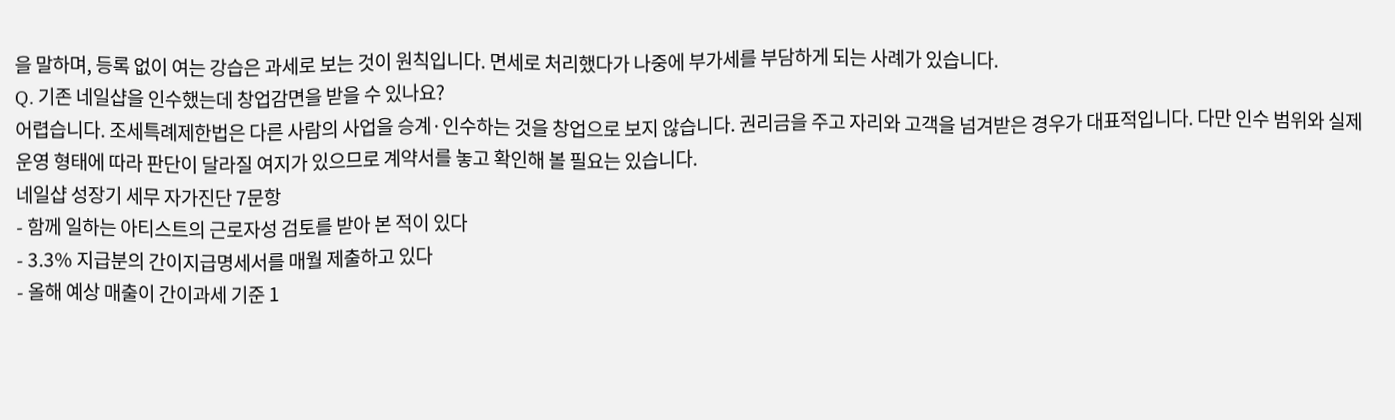을 말하며, 등록 없이 여는 강습은 과세로 보는 것이 원칙입니다. 면세로 처리했다가 나중에 부가세를 부담하게 되는 사례가 있습니다.
Q. 기존 네일샵을 인수했는데 창업감면을 받을 수 있나요?
어렵습니다. 조세특례제한법은 다른 사람의 사업을 승계·인수하는 것을 창업으로 보지 않습니다. 권리금을 주고 자리와 고객을 넘겨받은 경우가 대표적입니다. 다만 인수 범위와 실제 운영 형태에 따라 판단이 달라질 여지가 있으므로 계약서를 놓고 확인해 볼 필요는 있습니다.
네일샵 성장기 세무 자가진단 7문항
- 함께 일하는 아티스트의 근로자성 검토를 받아 본 적이 있다
- 3.3% 지급분의 간이지급명세서를 매월 제출하고 있다
- 올해 예상 매출이 간이과세 기준 1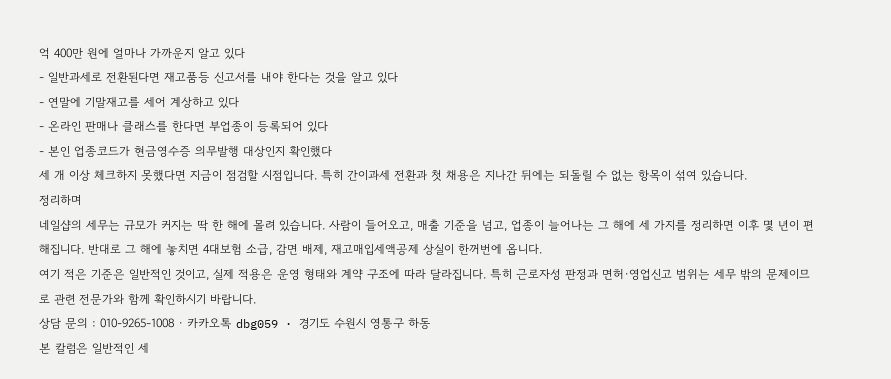억 400만 원에 얼마나 가까운지 알고 있다
- 일반과세로 전환된다면 재고품등 신고서를 내야 한다는 것을 알고 있다
- 연말에 기말재고를 세어 계상하고 있다
- 온라인 판매나 클래스를 한다면 부업종이 등록되어 있다
- 본인 업종코드가 현금영수증 의무발행 대상인지 확인했다
세 개 이상 체크하지 못했다면 지금이 점검할 시점입니다. 특히 간이과세 전환과 첫 채용은 지나간 뒤에는 되돌릴 수 없는 항목이 섞여 있습니다.
정리하며
네일샵의 세무는 규모가 커지는 딱 한 해에 몰려 있습니다. 사람이 들어오고, 매출 기준을 넘고, 업종이 늘어나는 그 해에 세 가지를 정리하면 이후 몇 년이 편해집니다. 반대로 그 해에 놓치면 4대보험 소급, 감면 배제, 재고매입세액공제 상실이 한꺼번에 옵니다.
여기 적은 기준은 일반적인 것이고, 실제 적용은 운영 형태와 계약 구조에 따라 달라집니다. 특히 근로자성 판정과 면허·영업신고 범위는 세무 밖의 문제이므로 관련 전문가와 함께 확인하시기 바랍니다.
상담 문의 : 010-9265-1008 · 카카오톡 dbg059 · 경기도 수원시 영통구 하동
본 칼럼은 일반적인 세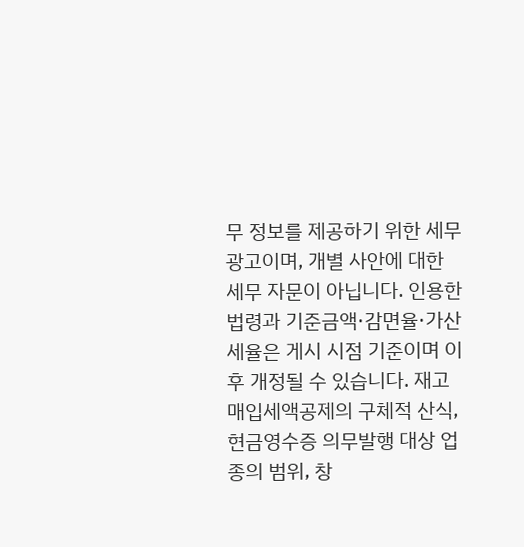무 정보를 제공하기 위한 세무 광고이며, 개별 사안에 대한 세무 자문이 아닙니다. 인용한 법령과 기준금액·감면율·가산세율은 게시 시점 기준이며 이후 개정될 수 있습니다. 재고매입세액공제의 구체적 산식, 현금영수증 의무발행 대상 업종의 범위, 창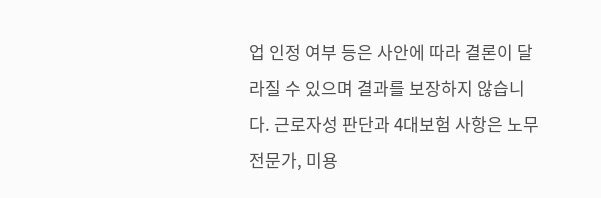업 인정 여부 등은 사안에 따라 결론이 달라질 수 있으며 결과를 보장하지 않습니다. 근로자성 판단과 4대보험 사항은 노무 전문가, 미용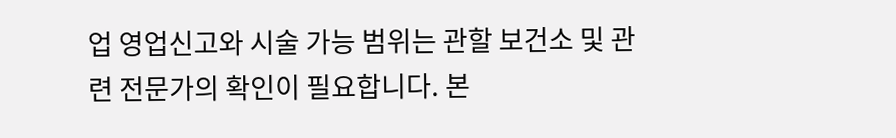업 영업신고와 시술 가능 범위는 관할 보건소 및 관련 전문가의 확인이 필요합니다. 본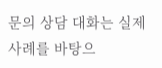문의 상담 대화는 실제 사례를 바탕으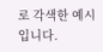로 각색한 예시입니다.